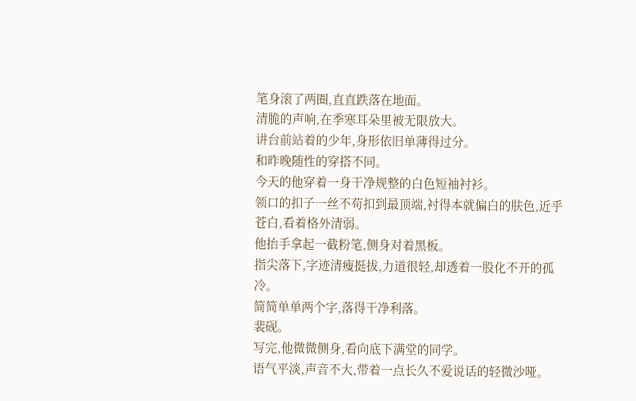笔身滚了两圈,直直跌落在地面。
清脆的声响,在季寒耳朵里被无限放大。
讲台前站着的少年,身形依旧单薄得过分。
和昨晚随性的穿搭不同。
今天的他穿着一身干净规整的白色短袖衬衫。
领口的扣子一丝不苟扣到最顶端,衬得本就偏白的肤色,近乎苍白,看着格外清弱。
他抬手拿起一截粉笔,侧身对着黑板。
指尖落下,字迹清瘦挺拔,力道很轻,却透着一股化不开的孤冷。
简简单单两个字,落得干净利落。
裴砚。
写完,他微微侧身,看向底下满堂的同学。
语气平淡,声音不大,带着一点长久不爱说话的轻微沙哑。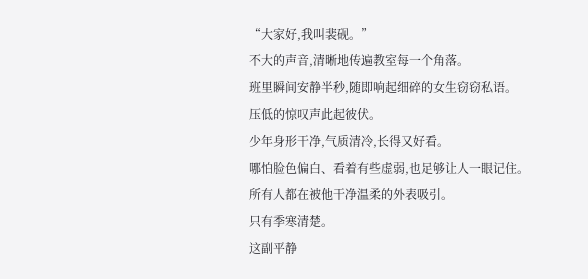“大家好,我叫裴砚。”
不大的声音,清晰地传遍教室每一个角落。
班里瞬间安静半秒,随即响起细碎的女生窃窃私语。
压低的惊叹声此起彼伏。
少年身形干净,气质清冷,长得又好看。
哪怕脸色偏白、看着有些虚弱,也足够让人一眼记住。
所有人都在被他干净温柔的外表吸引。
只有季寒清楚。
这副平静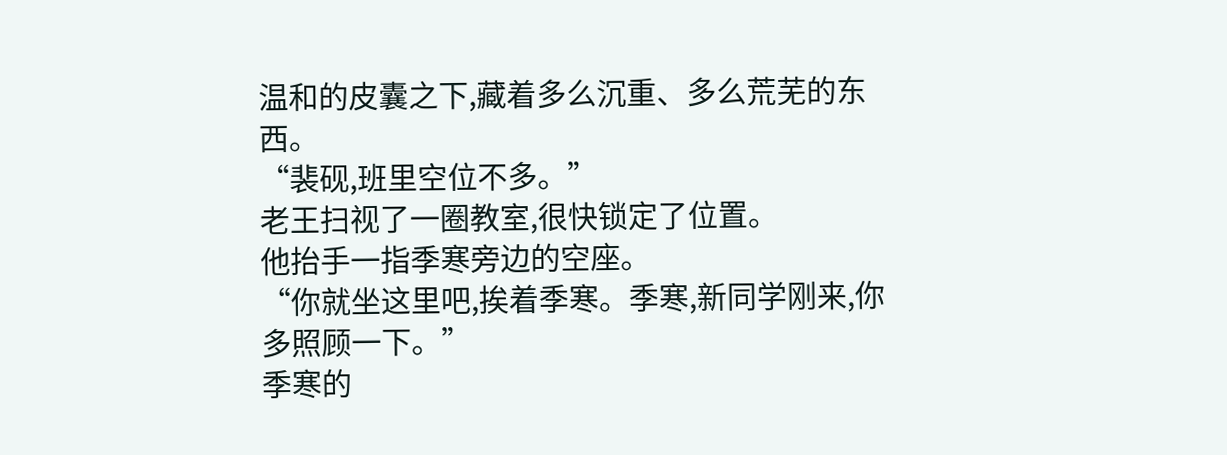温和的皮囊之下,藏着多么沉重、多么荒芜的东西。
“裴砚,班里空位不多。”
老王扫视了一圈教室,很快锁定了位置。
他抬手一指季寒旁边的空座。
“你就坐这里吧,挨着季寒。季寒,新同学刚来,你多照顾一下。”
季寒的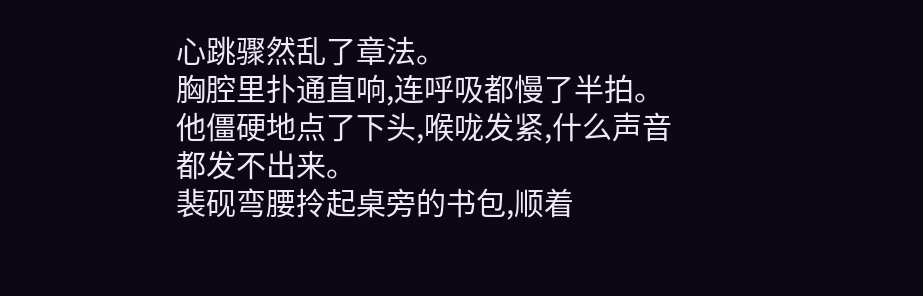心跳骤然乱了章法。
胸腔里扑通直响,连呼吸都慢了半拍。
他僵硬地点了下头,喉咙发紧,什么声音都发不出来。
裴砚弯腰拎起桌旁的书包,顺着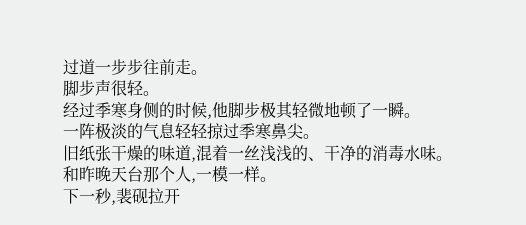过道一步步往前走。
脚步声很轻。
经过季寒身侧的时候,他脚步极其轻微地顿了一瞬。
一阵极淡的气息轻轻掠过季寒鼻尖。
旧纸张干燥的味道,混着一丝浅浅的、干净的消毒水味。
和昨晚天台那个人,一模一样。
下一秒,裴砚拉开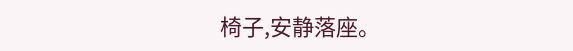椅子,安静落座。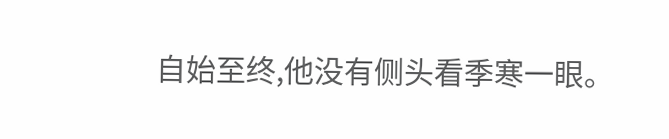自始至终,他没有侧头看季寒一眼。